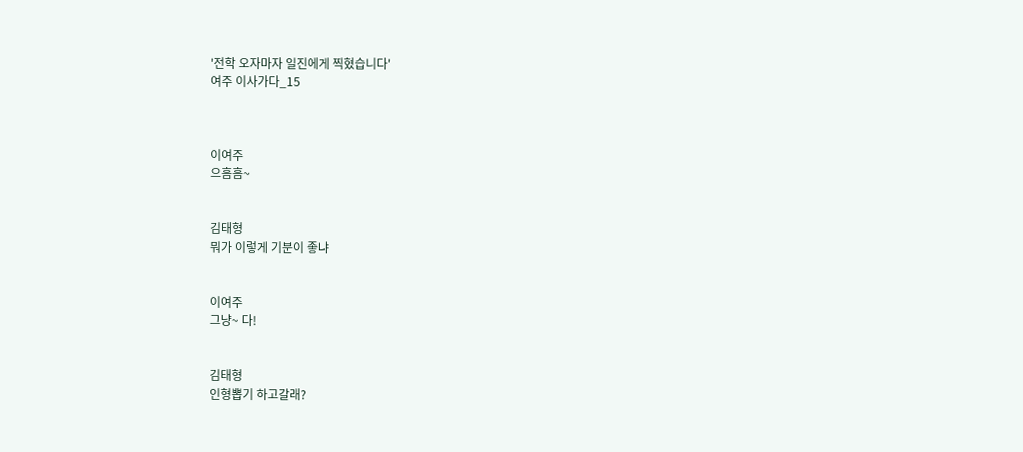'전학 오자마자 일진에게 찍혔습니다'
여주 이사가다_15



이여주
으흠흠~


김태형
뭐가 이렇게 기분이 좋냐


이여주
그냥~ 다!


김태형
인형뽑기 하고갈래?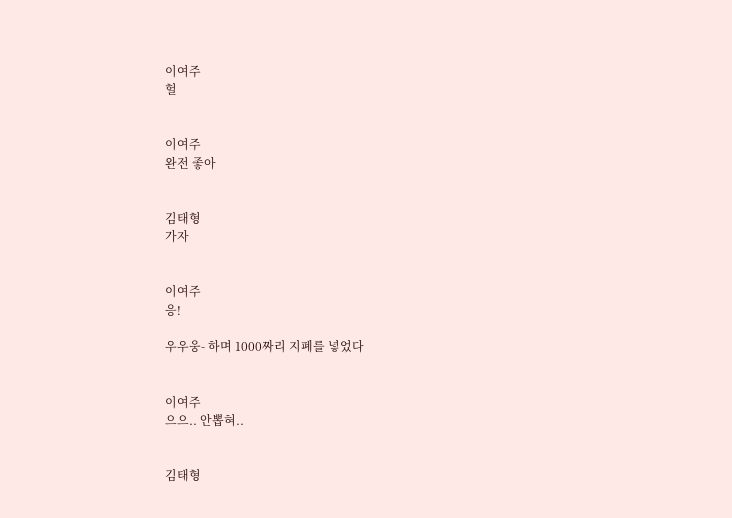이여주
헐


이여주
완전 좋아


김태형
가자


이여주
응!

우우웅- 하며 1000짜리 지폐를 넣었다


이여주
으으.. 안뽑혀..


김태형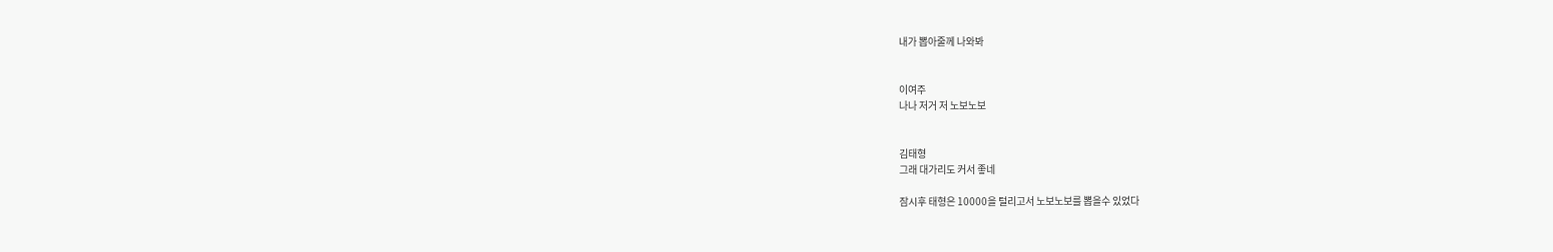내가 뽑아줄께 나와봐


이여주
나나 저거 저 노보노보


김태형
그래 대가리도 커서 좋네

잠시후 태형은 10000을 털리고서 노보노보를 뽑을수 있었다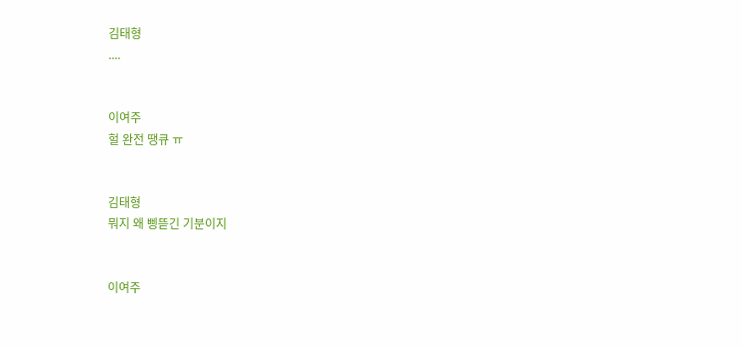김태형
....


이여주
헐 완전 땡큐 ㅠ


김태형
뭐지 왜 삥뜯긴 기분이지


이여주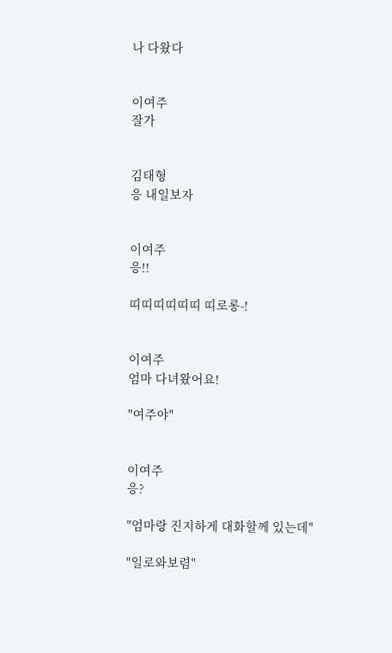나 다왔다


이여주
잘가


김태형
응 내일보자


이여주
응!!

띠띠띠띠띠띠 띠로롱-!


이여주
엄마 다녀왔어요!

"여주야"


이여주
응?

"엄마랑 진지하게 대화할께 있는데"

"일로와보렴"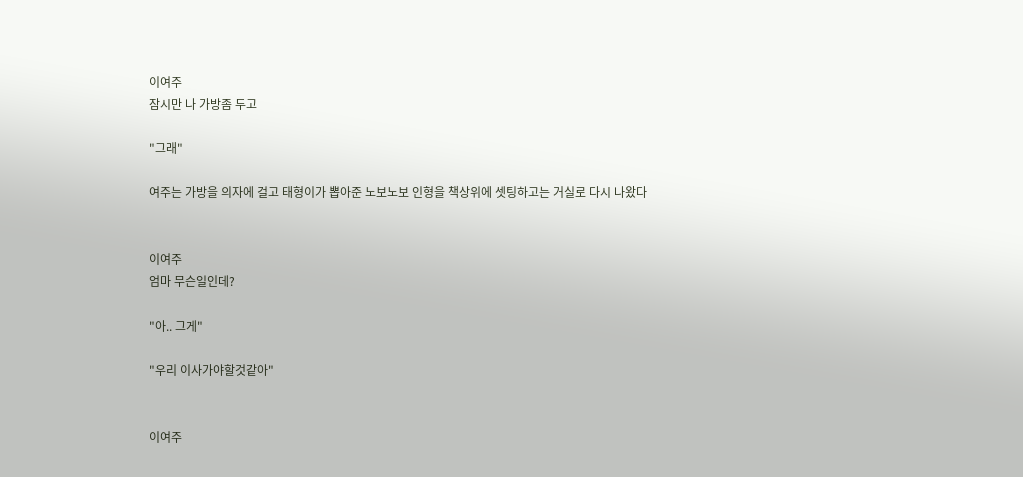이여주
잠시만 나 가방좀 두고

"그래"

여주는 가방을 의자에 걸고 태형이가 뽑아준 노보노보 인형을 책상위에 셋팅하고는 거실로 다시 나왔다


이여주
엄마 무슨일인데?

"아.. 그게"

"우리 이사가야할것같아"


이여주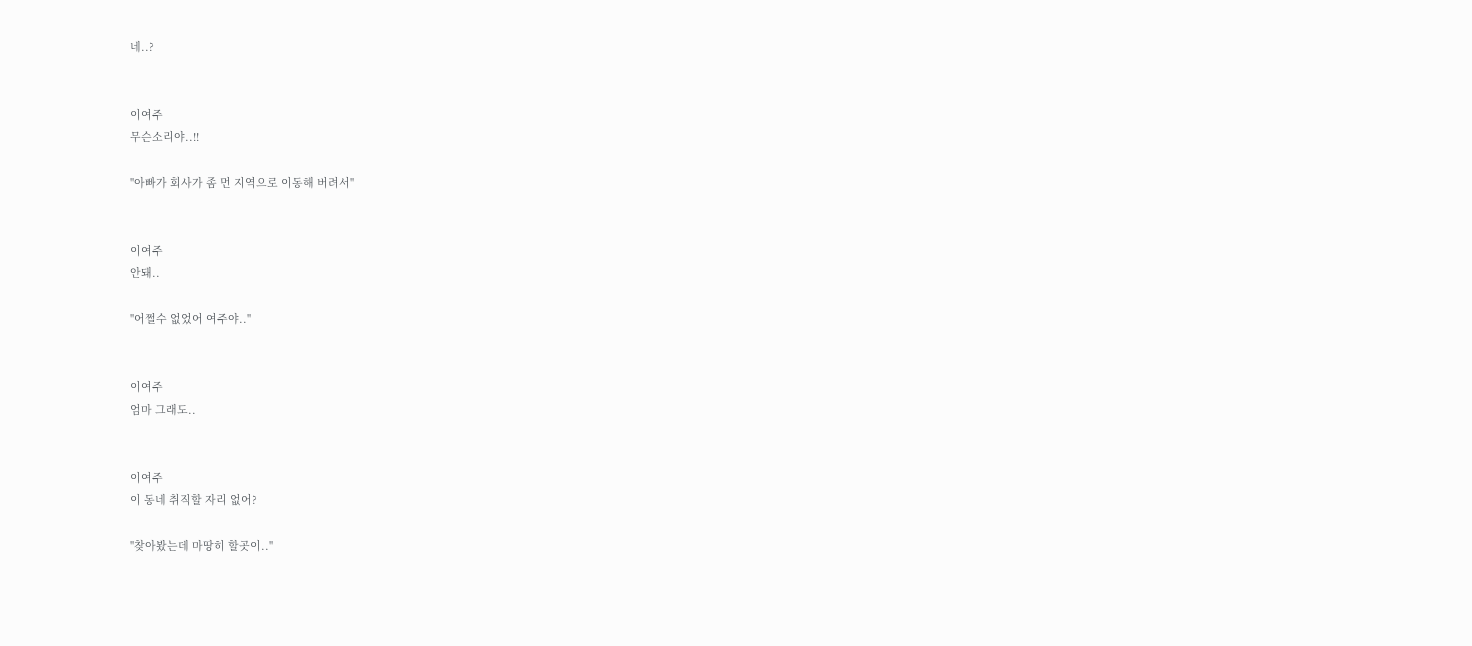네..?


이여주
무슨소리야..!!

"아빠가 회사가 좀 먼 지역으로 이동해 버려서"


이여주
안돼..

"어쩔수 없었어 여주야.."


이여주
엄마 그래도..


이여주
이 동네 취직할 자리 없어?

"찾아봤는데 마땅히 할곳이.."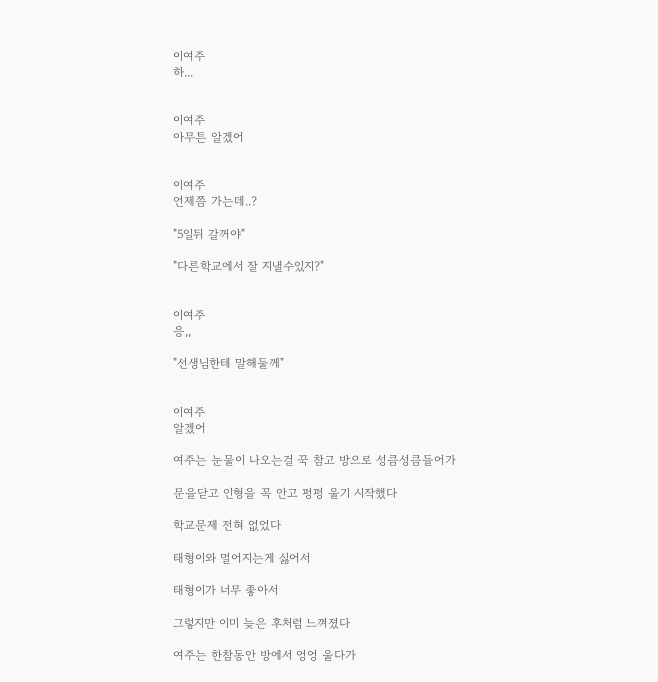이여주
하...


이여주
아무튼 알겠어


이여주
언제쯤 가는데..?

"5일뒤 갈꺼야"

"다른학교에서 잘 지낼수있지?"


이여주
응,,

"선생님한테 말해둘께"


이여주
알겠어

여주는 눈물이 나오는걸 꾹 참고 방으로 성큼성큼들어가

문을닫고 인형을 꼭 안고 펑펑 울기 시작했다

학교문제 전혀 없었다

태형이와 멀어지는게 싫어서

태형이가 너무 좋아서

그렇지만 이미 늦은 후처럼 느껴졌다

여주는 한참동안 방에서 엉엉 울다가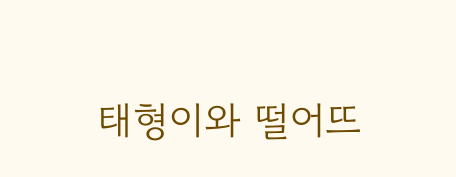태형이와 떨어뜨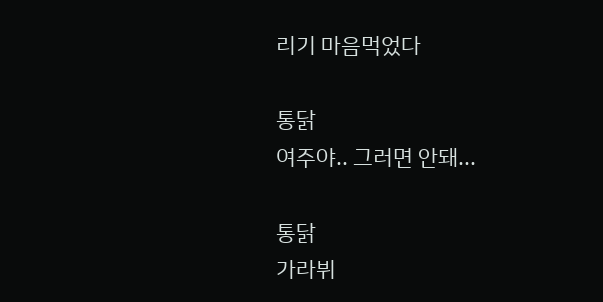리기 마음먹었다

통닭
여주야.. 그러면 안돼...

통닭
가라뷔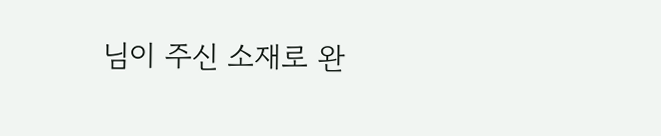님이 주신 소재로 완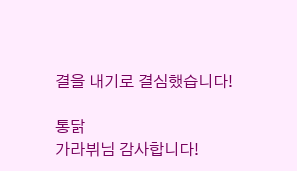결을 내기로 결심했습니다!

통닭
가라뷔님 감사합니다!